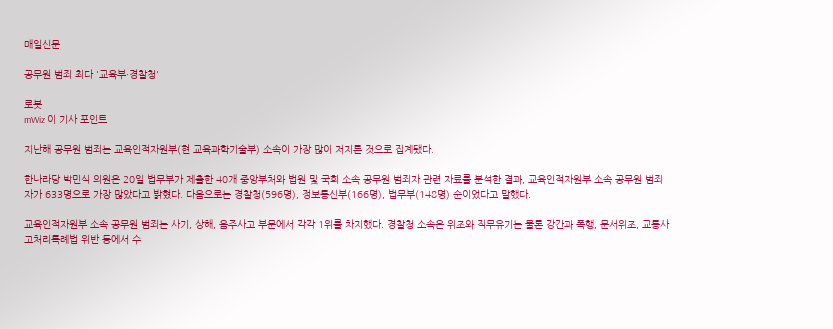매일신문

공무원 범죄 최다 '교육부·경찰청'

로봇
mWiz 이 기사 포인트

지난해 공무원 범죄는 교육인적자원부(현 교육과학기술부) 소속이 가장 많이 저지른 것으로 집계됐다.

한나라당 박민식 의원은 20일 법무부가 제출한 40개 중앙부처와 법원 및 국회 소속 공무원 범죄자 관련 자료를 분석한 결과, 교육인적자원부 소속 공무원 범죄자가 633명으로 가장 많았다고 밝혔다. 다음으로는 경찰청(596명), 정보통신부(166명), 법무부(148명) 순이었다고 말했다.

교육인적자원부 소속 공무원 범죄는 사기, 상해, 음주사고 부문에서 각각 1위를 차지했다. 경찰청 소속은 위조와 직무유기는 물론 강간과 폭행, 문서위조, 교통사고처리특례법 위반 등에서 수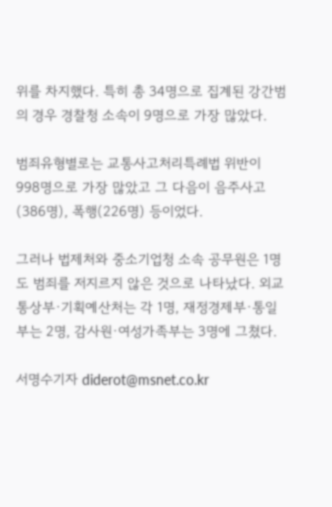위를 차지했다. 특히 총 34명으로 집계된 강간범의 경우 경찰청 소속이 9명으로 가장 많았다.

범죄유형별로는 교통사고처리특례법 위반이 998명으로 가장 많았고 그 다음이 음주사고(386명), 폭행(226명) 등이었다.

그러나 법제처와 중소기업청 소속 공무원은 1명도 범죄를 저지르지 않은 것으로 나타났다. 외교통상부·기획예산처는 각 1명, 재정경제부·통일부는 2명, 감사원·여성가족부는 3명에 그쳤다.

서명수기자 diderot@msnet.co.kr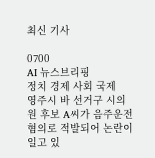최신 기사

0700
AI 뉴스브리핑
정치 경제 사회 국제
영주시 바 선거구 시의원 후보 A씨가 음주운전 혐의로 적발되어 논란이 일고 있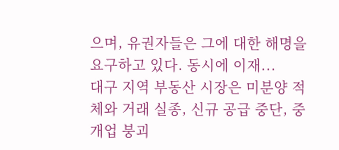으며, 유권자들은 그에 대한 해명을 요구하고 있다. 동시에 이재...
대구 지역 부동산 시장은 미분양 적체와 거래 실종, 신규 공급 중단, 중개업 붕괴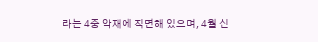라는 4중 악재에 직면해 있으며, 4월 신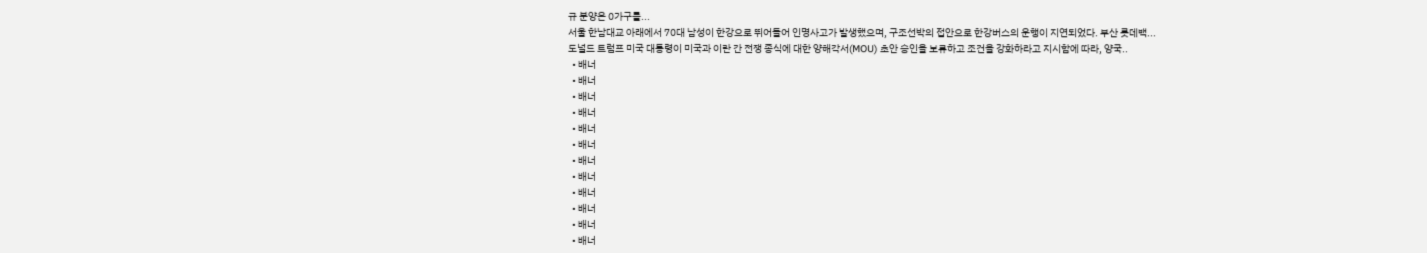규 분양은 0가구를...
서울 한남대교 아래에서 70대 남성이 한강으로 뛰어들어 인명사고가 발생했으며, 구조선박의 접안으로 한강버스의 운행이 지연되었다. 부산 롯데백...
도널드 트럼프 미국 대통령이 미국과 이란 간 전쟁 종식에 대한 양해각서(MOU) 초안 승인을 보류하고 조건을 강화하라고 지시함에 따라, 양국..
  • 배너
  • 배너
  • 배너
  • 배너
  • 배너
  • 배너
  • 배너
  • 배너
  • 배너
  • 배너
  • 배너
  • 배너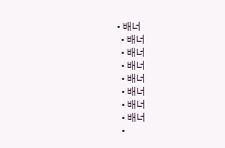• 배너
  • 배너
  • 배너
  • 배너
  • 배너
  • 배너
  • 배너
  • 배너
  •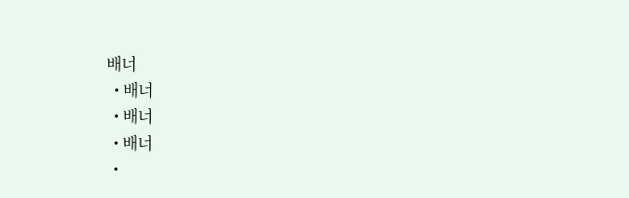배너
  • 배너
  • 배너
  • 배너
  •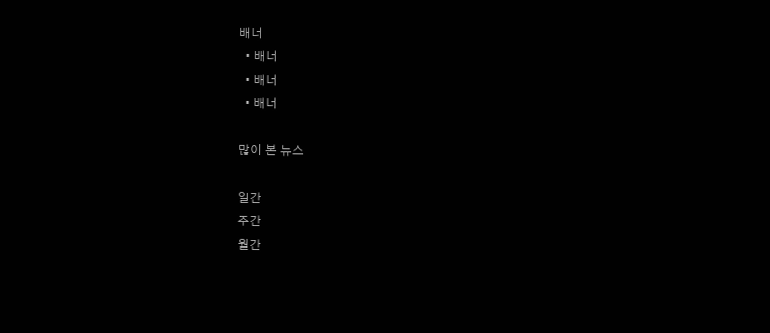배너
  • 배너
  • 배너
  • 배너

많이 본 뉴스

일간
주간
월간